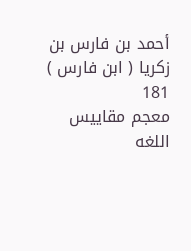أحمد بن فارس بن زكريا ( ابن فارس )
181
معجم مقاييس اللغه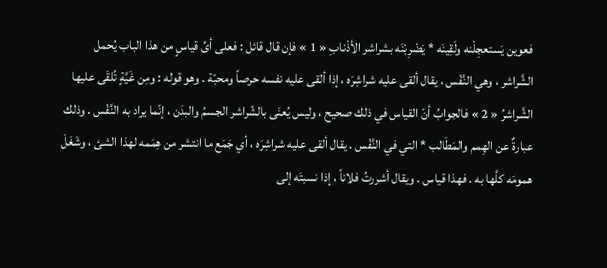فعوين يَستعجِلْنه ولَقِينَه * يَضْرِبْنَه بشراشر الأذْنابِ « 1 » فإن قال قائل : فعلى أىِّ قياسٍ من هذا الباب يُحمل الشَّراشر ، وهي النَّفْس ، يقال ألقى عليه شراشِرَه ، إذا ألقى عليه نفسه حرصاً ومحبّة . وهو قوله : ومِن غَيَّةٍ تُلقَى عليها الشَّراشرُ « 2 » فالجوابُ أنّ القياس في ذلك صحيح ، وليس يُعنَى بالشّراشر الجسمُ والبدَن ، إنّما يراد به النَّفْس . وذلك عبارةٌ عن الهِمم والمَطَالب * التي في النَّفْس . يقال ألقى عليه شراشِرَه ، أي جَمَع ما انتشر من هِمَمه لهذا الشئ ، وشَغَلَ همومَه كلَّها به . فهذا قياس . ويقال أشررتُ فلاناً ، إذا نسبتَه إلى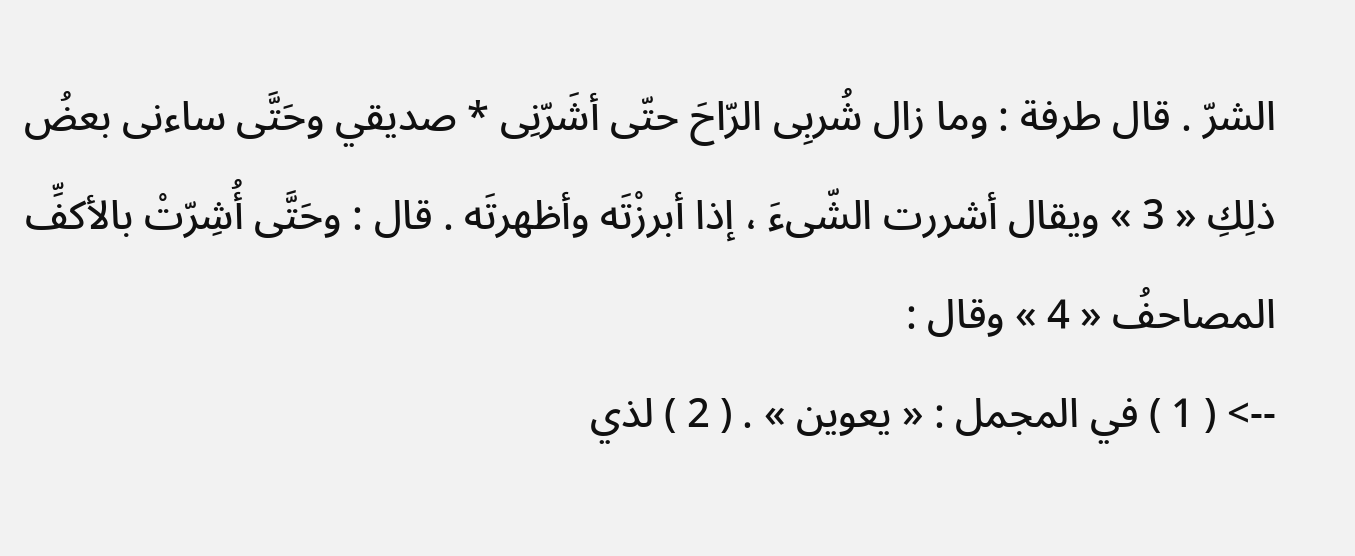الشرّ . قال طرفة : وما زال شُربِى الرّاحَ حتّى أشَرّنِى * صديقي وحَتَّى ساءنى بعضُ ذلِكِ « 3 » ويقال أشررت الشّىءَ ، إذا أبرزْتَه وأظهرتَه . قال : وحَتَّى أُشِرّتْ بالأكفِّ المصاحفُ « 4 » وقال :
--> ( 1 ) في المجمل : « يعوين » . ( 2 ) لذي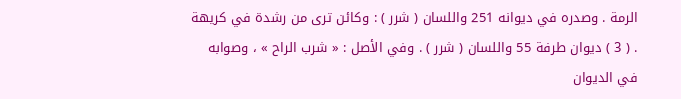الرمة . وصدره في ديوانه 251 واللسان ( شرر ) : وكائن ترى من رشدة في كريهة . ( 3 ) ديوان طرفة 55 واللسان ( شرر ) . وفي الأصل : « شرب الراح » ، وصوابه في الديوان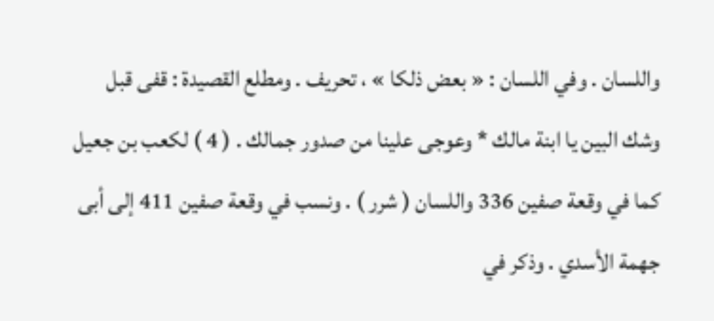واللسان . وفي اللسان : « بعض ذلكا » ، تحريف . ومطلع القصيدة : قفى قبل وشك البين يا ابنة مالك * وعوجى علينا من صدور جمالك . ( 4 ) لكعب بن جعيل كما في وقعة صفين 336 واللسان ( شرر ) . ونسب في وقعة صفين 411 إلى أبى جهمة الأسدي . وذكر في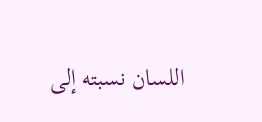اللسان نسبته إلى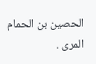الحصين بن الحمام المرى .